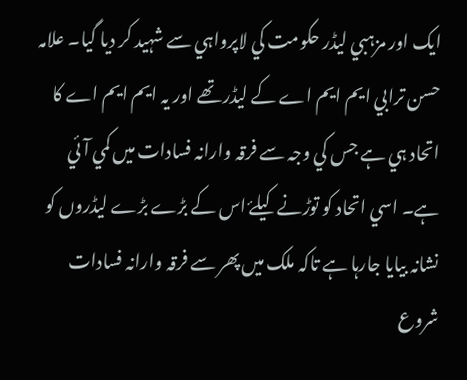ايک اور مزہبي ليڈر حکومت کي لاپرواہي سے شہيد کر ديا گيا۔ علامہ حسن ترابي ايم ايم اے کے ليڈر تھے اور يہ ايم ايم اے کا اتحاد ہي ہے جس کي وجہ سے فرقہ وارانہ فسادات ميں کمي آئي ہے۔ اسي اتحاد کو توڑنے کيلۓ اس کے بڑے بڑے ليڈروں کو نشانہ بيايا جارہا ہے تاکہ ملک ميں پھر سے فرقہ وارانہ فسادات شروع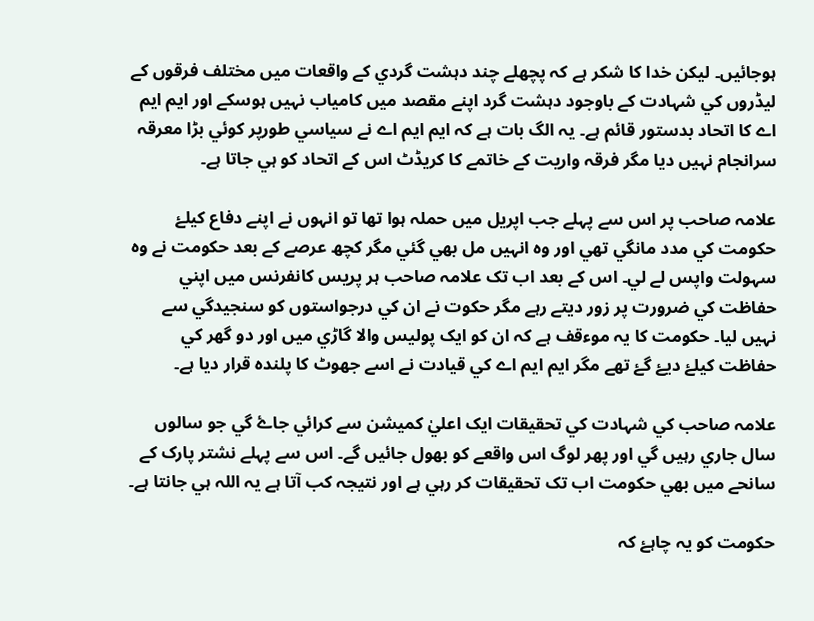ہوجائيں۔ ليکن خدا کا شکر ہے کہ پچھلے چند دہشت گردي کے واقعات ميں مختلف فرقوں کے ليڈروں کي شہادت کے باوجود دہشت گرد اپنے مقصد ميں کامياب نہيں ہوسکے اور ايم ايم اے کا اتحاد بدستور قائم ہے۔ يہ الگ بات ہے کہ ايم ايم اے نے سياسي طورپر کوئي بڑا معرقہ سرانجام نہیں ديا مگر فرقہ واريت کے خاتمے کا کريڈٹ اس کے اتحاد کو ہي جاتا ہے۔

علامہ صاحب پر اس سے پہلے جب اپريل ميں حملہ ہوا تھا تو انہوں نے اپنے دفاع کيلۓ حکومت کي مدد مانگي تھي اور وہ انہيں مل بھي گئي مگر کچھ عرصے کے بعد حکومت نے وہ سہولت واپس لے لي۔ اس کے بعد اب تک علامہ صاحب ہر پريس کانفرنس میں اپني حفاظت کي ضرورت پر زور ديتے رہے مگر حکوت نے ان کي درجواستوں کو سنجيدگي سے نہيں ليا۔ حکومت کا يہ موءقف ہے کہ ان کو ايک پوليس والا گاڑي ميں اور دو گھر کي حفاظت کيلۓ ديۓ گۓ تھے مگر ايم ايم اے کي قيادت نے اسے جھوٹ کا پلندہ قرار ديا ہے۔

علامہ صاحب کي شہادت کي تحقيقات ايک اعليٰ کميشن سے کرائي جاۓ گي جو سالوں سال جاري رہيں گي اور پھر لوگ اس واقعے کو بھول جائيں گے۔ اس سے پہلے نشتر پارک کے سانحے میں بھي حکومت اب تک تحقيقات کر رہي ہے اور نتيجہ کب آتا ہے يہ اللہ ہي جانتا ہے۔

حکومت کو يہ چاہۓ کہ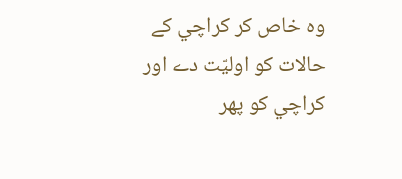وہ خاص کر کراچي کے حالات کو اوليّت دے اور کراچي کو پھر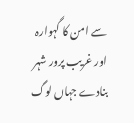سے امن کا گہوارہ اور غريب پرور شہر بنادے جہاں لوگ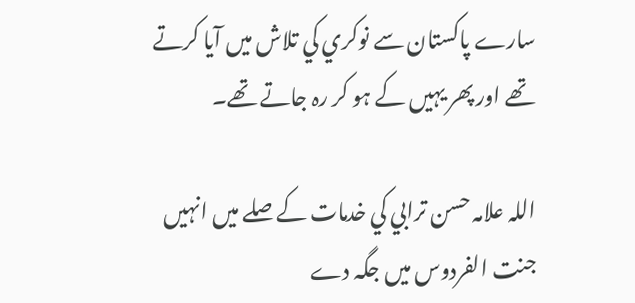سارے پاکستان سے نوکري کي تلاش ميں آيا کرتے تھے اور پھر يہيں کے ہو کر رہ جاتے تھے۔

اللہ علامہ حسن ترابي کي خدمات کے صلے میں انہيں جنت الفردوس میں جگہ دے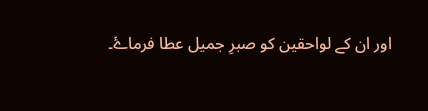اور ان کے لواحقين کو صبرِ جميل عطا فرماۓ۔